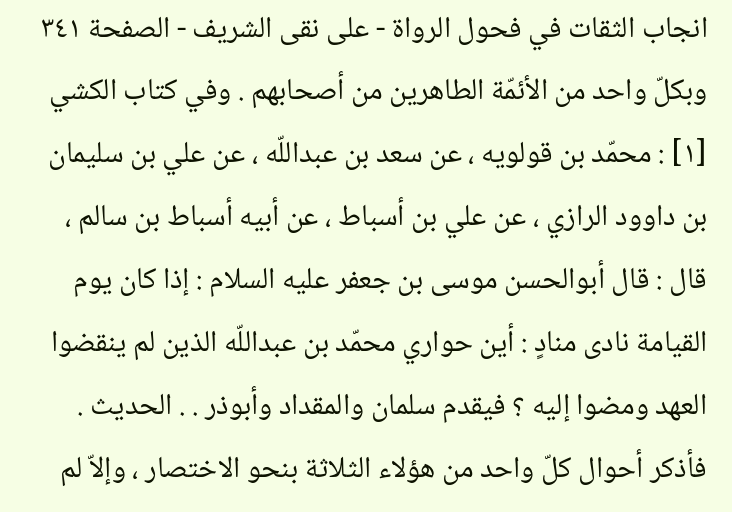انجاب الثقات في فحول الرواة - علی نقی الشریف - الصفحة ٣٤١
وبكلّ واحد من الأئمّة الطاهرين من أصحابهم . وفي كتاب الكشي [١] : محمّد بن قولويه ، عن سعد بن عبداللّه ، عن علي بن سليمان بن داوود الرازي ، عن علي بن أسباط ، عن أبيه أسباط بن سالم ، قال : قال أبوالحسن موسى بن جعفر عليه السلام : إذا كان يوم القيامة نادى منادٍ : أين حواري محمّد بن عبداللّه الذين لم ينقضوا العهد ومضوا إليه ؟ فيقدم سلمان والمقداد وأبوذر . . الحديث . فأذكر أحوال كلّ واحد من هؤلاء الثلاثة بنحو الاختصار ، وإلاّ لم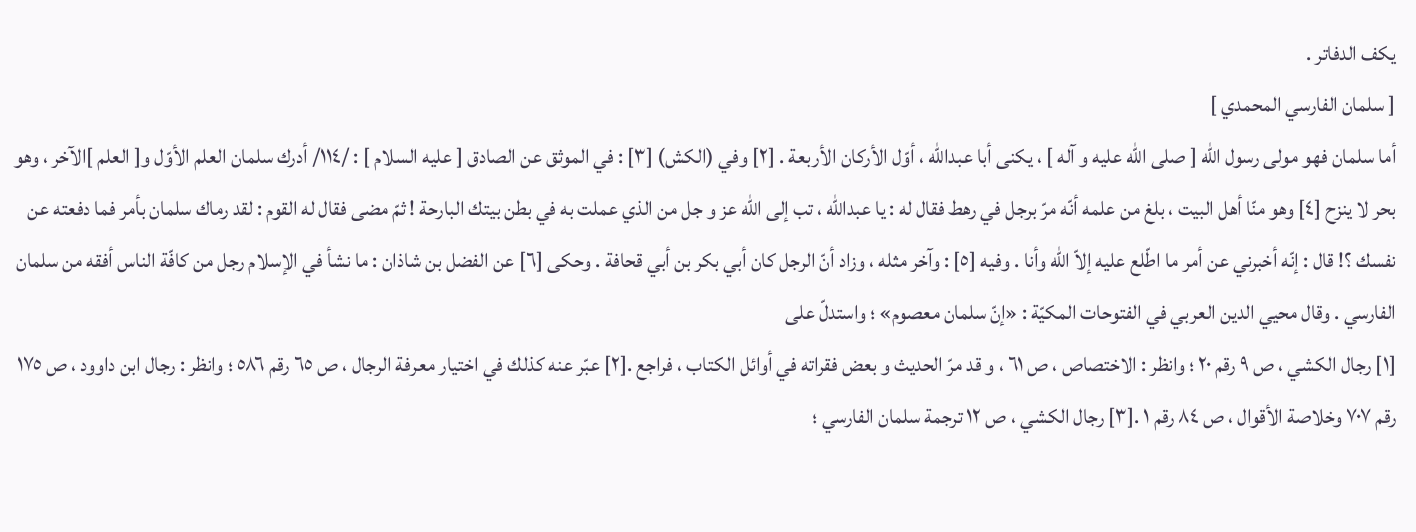يكف الدفاتر .
[ سلمان الفارسي المحمدي ]
أما سلمان فهو مولى رسول اللّه [ صلى الله عليه و آله ] ، يكنى أبا عبداللّه ، أوّل الأركان الأربعة . [٢] وفي (الكش) [٣] : في الموثق عن الصادق [ عليه السلام ] : /١١٤/ أدرك سلمان العلم الأوّل و[ العلم ]الآخر ، وهو بحر لا ينزح [٤] وهو منّا أهل البيت ، بلغ من علمه أنّه مرّ برجل في رهط فقال له : يا عبداللّه ، تب إلى اللّه عز و جل من الذي عملت به في بطن بيتك البارحة ! ثمّ مضى فقال له القوم : لقد رماك سلمان بأمر فما دفعته عن نفسك ؟! قال : إنّه أخبرني عن أمر ما اطّلع عليه إلاّ اللّه وأنا . وفيه [٥] : وآخر مثله ، وزاد أنّ الرجل كان أبي بكر بن أبي قحافة . وحكى [٦] عن الفضل بن شاذان : ما نشأ في الإسلام رجل من كافّة الناس أفقه من سلمان الفارسي . وقال محيي الدين العربي في الفتوحات المكيّة : «إنّ سلمان معصوم» ؛ واستدلّ على
[١] رجال الكشي ، ص ٩ رقم ٢٠ ؛ وانظر : الاختصاص ، ص ٦١ ، و قد مرّ الحديث و بعض فقراته في أوائل الكتاب ، فراجع .[٢] عبّر عنه كذلك في اختيار معرفة الرجال ، ص ٦٥ رقم ٥٨٦ ؛ وانظر : رجال ابن داوود ، ص ١٧٥ رقم ٧٠٧ وخلاصة الأقوال ، ص ٨٤ رقم ١ .[٣] رجال الكشي ، ص ١٢ ترجمة سلمان الفارسي ؛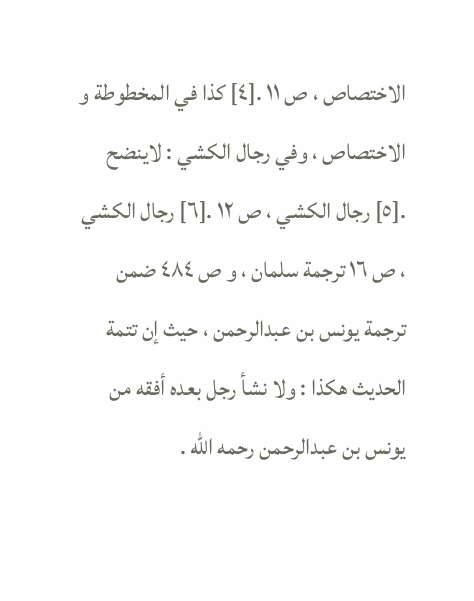الاختصاص ، ص ١١ .[٤] كذا في المخطوطة و الاختصاص ، وفي رجال الكشي : لاينضح .[٥] رجال الكشي ، ص ١٢ .[٦] رجال الكشي ، ص ١٦ ترجمة سلمان ، و ص ٤٨٤ ضمن ترجمة يونس بن عبدالرحمن ، حيث إن تتمة الحديث هكذا : ولا نشأ رجل بعده أفقه من يونس بن عبدالرحمن رحمه الله .